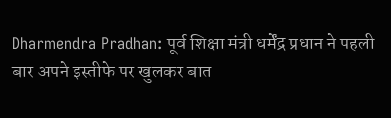Dharmendra Pradhan: पूर्व शिक्षा मंत्री धर्मेंद्र प्रधान ने पहली बार अपने इस्तीफे पर खुलकर बात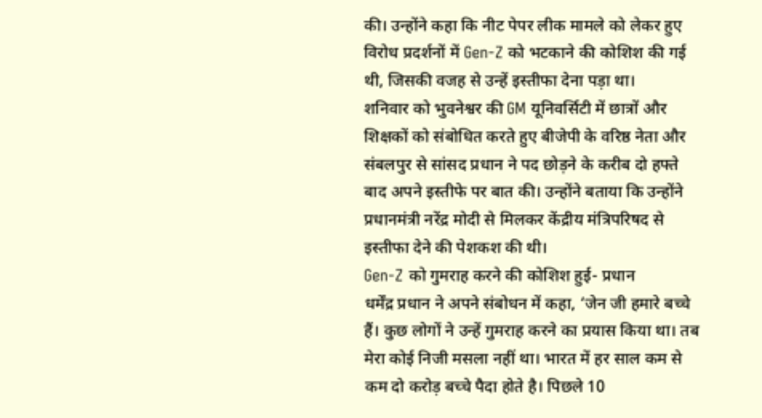की। उन्होंने कहा कि नीट पेपर लीक मामले को लेकर हुए विरोध प्रदर्शनों में Gen-Z को भटकाने की कोशिश की गई थी, जिसकी वजह से उन्हें इस्तीफा देना पड़ा था।
शनिवार को भुवनेश्वर की GM यूनिवर्सिटी में छात्रों और शिक्षकों को संबोधित करते हुए बीजेपी के वरिष्ठ नेता और संबलपुर से सांसद प्रधान ने पद छोड़ने के करीब दो हफ्ते बाद अपने इस्तीफे पर बात की। उन्होंने बताया कि उन्होंने प्रधानमंत्री नरेंद्र मोदी से मिलकर केंद्रीय मंत्रिपरिषद से इस्तीफा देने की पेशकश की थी।
Gen-Z को गुमराह करने की कोशिश हुई- प्रधान
धर्मेंद्र प्रधान ने अपने संबोधन में कहा, ‘जेन जी हमारे बच्चे हैं। कुछ लोगों ने उन्हें गुमराह करने का प्रयास किया था। तब मेरा कोई निजी मसला नहीं था। भारत में हर साल कम से कम दो करोड़ बच्चे पैदा होते है। पिछले 10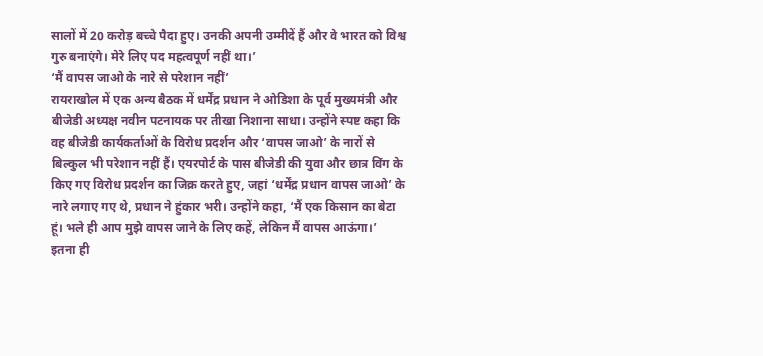सालों में 20 करोड़ बच्चे पैदा हुए। उनकी अपनी उम्मीदें हैं और वे भारत को विश्व गुरु बनाएंगे। मेरे लिए पद महत्वपूर्ण नहीं था।’
‘मैं वापस जाओ के नारे से परेशान नहीं’
रायराखोल में एक अन्य बैठक में धर्मेंद्र प्रधान ने ओडिशा के पूर्व मुख्यमंत्री और बीजेडी अध्यक्ष नवीन पटनायक पर तीखा निशाना साधा। उन्होंने स्पष्ट कहा कि वह बीजेडी कार्यकर्ताओं के विरोध प्रदर्शन और ‘वापस जाओ’ के नारों से बिल्कुल भी परेशान नहीं हैं। एयरपोर्ट के पास बीजेडी की युवा और छात्र विंग के किए गए विरोध प्रदर्शन का जिक्र करते हुए, जहां ‘धर्मेंद्र प्रधान वापस जाओ’ के नारे लगाए गए थे, प्रधान ने हुंकार भरी। उन्होंने कहा, ‘मैं एक किसान का बेटा हूं। भले ही आप मुझे वापस जाने के लिए कहें, लेकिन मैं वापस आऊंगा।’
इतना ही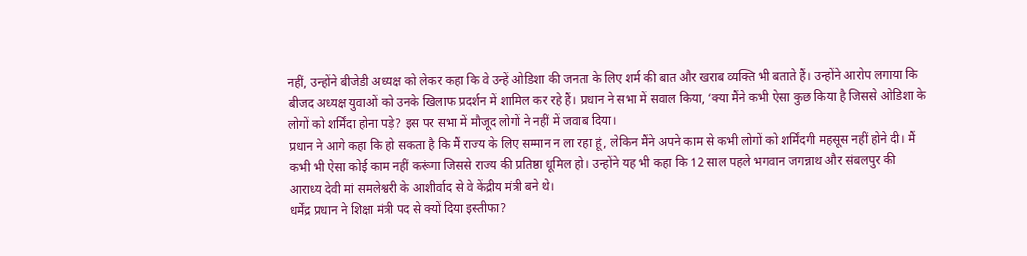नहीं, उन्होंने बीजेडी अध्यक्ष को लेकर कहा कि वे उन्हें ओडिशा की जनता के लिए शर्म की बात और खराब व्यक्ति भी बताते हैं। उन्होंने आरोप लगाया कि बीजद अध्यक्ष युवाओं को उनके खिलाफ प्रदर्शन में शामिल कर रहे हैं। प्रधान ने सभा में सवाल किया, ‘क्या मैंने कभी ऐसा कुछ किया है जिससे ओडिशा के लोगों को शर्मिंदा होना पड़े? इस पर सभा में मौजूद लोगों ने नहीं में जवाब दिया।
प्रधान ने आगे कहा कि हो सकता है कि मैं राज्य के लिए सम्मान न ला रहा हूं, लेकिन मैंने अपने काम से कभी लोगों को शर्मिंदगी महसूस नहीं होने दी। मैं कभी भी ऐसा कोई काम नहीं करूंगा जिससे राज्य की प्रतिष्ठा धूमिल हो। उन्होंने यह भी कहा कि 12 साल पहले भगवान जगन्नाथ और संबलपुर की आराध्य देवी मां समलेश्वरी के आशीर्वाद से वे केंद्रीय मंत्री बने थे।
धर्मेंद्र प्रधान ने शिक्षा मंत्री पद से क्यों दिया इस्तीफा?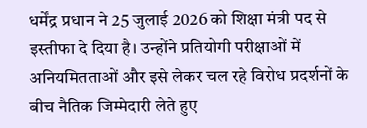धर्मेंद्र प्रधान ने 25 जुलाई 2026 को शिक्षा मंत्री पद से इस्तीफा दे दिया है। उन्होंने प्रतियोगी परीक्षाओं में अनियमितताओं और इसे लेकर चल रहे विरोध प्रदर्शनों के बीच नैतिक जिम्मेदारी लेते हुए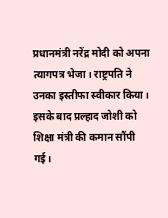प्रधानमंत्री नरेंद्र मोदी को अपना त्यागपत्र भेजा। राष्ट्रपति ने उनका इस्तीफा स्वीकार किया। इसके बाद प्रल्हाद जोशी को शिक्षा मंत्री की कमान सौंपी गई।